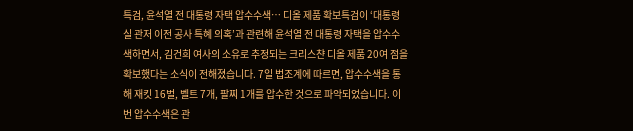특검, 윤석열 전 대통령 자택 압수수색… 디올 제품 확보특검이 ‘대통령실 관저 이전 공사 특혜 의혹’과 관련해 윤석열 전 대통령 자택을 압수수색하면서, 김건희 여사의 소유로 추정되는 크리스챤 디올 제품 20여 점을 확보했다는 소식이 전해졌습니다. 7일 법조계에 따르면, 압수수색을 통해 재킷 16벌, 벨트 7개, 팔찌 1개를 압수한 것으로 파악되었습니다. 이번 압수수색은 관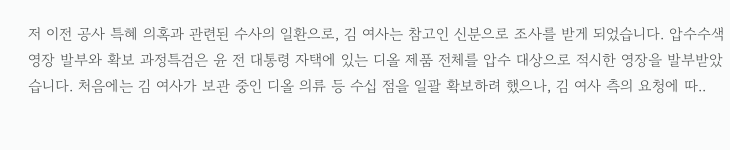저 이전 공사 특혜 의혹과 관련된 수사의 일환으로, 김 여사는 참고인 신분으로 조사를 받게 되었습니다. 압수수색 영장 발부와 확보 과정특검은 윤 전 대통령 자택에 있는 디올 제품 전체를 압수 대상으로 적시한 영장을 발부받았습니다. 처음에는 김 여사가 보관 중인 디올 의류 등 수십 점을 일괄 확보하려 했으나, 김 여사 측의 요청에 따..